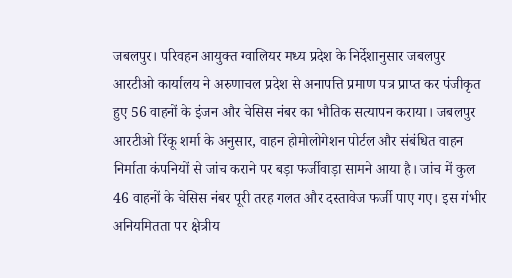जबलपुर। परिवहन आयुक्त ग्वालियर मध्य प्रदेश के निर्देशानुसार जबलपुर आरटीओ कार्यालय ने अरुणाचल प्रदेश से अनापत्ति प्रमाण पत्र प्राप्त कर पंजीकृत हुए 56 वाहनों के इंजन और चेसिस नंबर का भौतिक सत्यापन कराया। जबलपुर आरटीओ रिंकू शर्मा के अनुसार, वाहन होमोलोगेशन पोर्टल और संबंधित वाहन निर्माता कंपनियों से जांच कराने पर बड़ा फर्जीवाड़ा सामने आया है। जांच में कुल 46 वाहनों के चेसिस नंबर पूरी तरह गलत और दस्तावेज फर्जी पाए गए। इस गंभीर अनियमितता पर क्षेत्रीय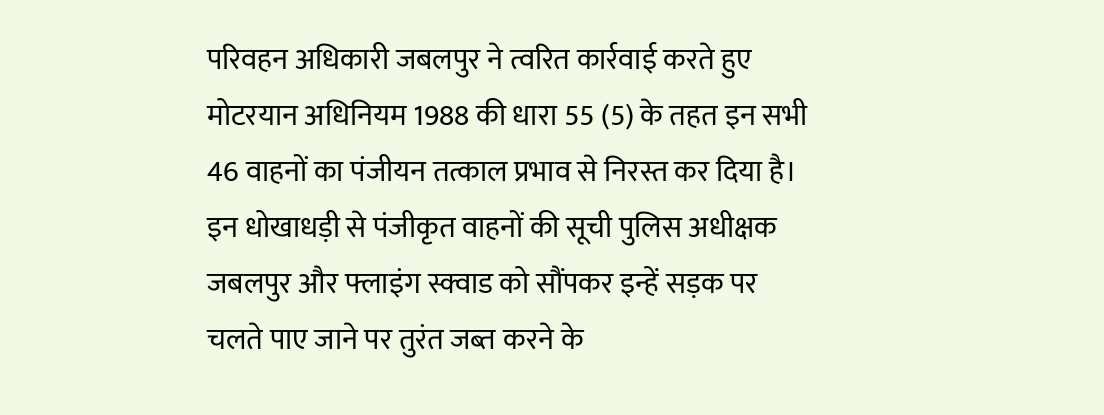परिवहन अधिकारी जबलपुर ने त्वरित कार्रवाई करते हुए मोटरयान अधिनियम 1988 की धारा 55 (5) के तहत इन सभी 46 वाहनों का पंजीयन तत्काल प्रभाव से निरस्त कर दिया है। इन धोखाधड़ी से पंजीकृत वाहनों की सूची पुलिस अधीक्षक जबलपुर और फ्लाइंग स्क्वाड को सौंपकर इन्हें सड़क पर चलते पाए जाने पर तुरंत जब्त करने के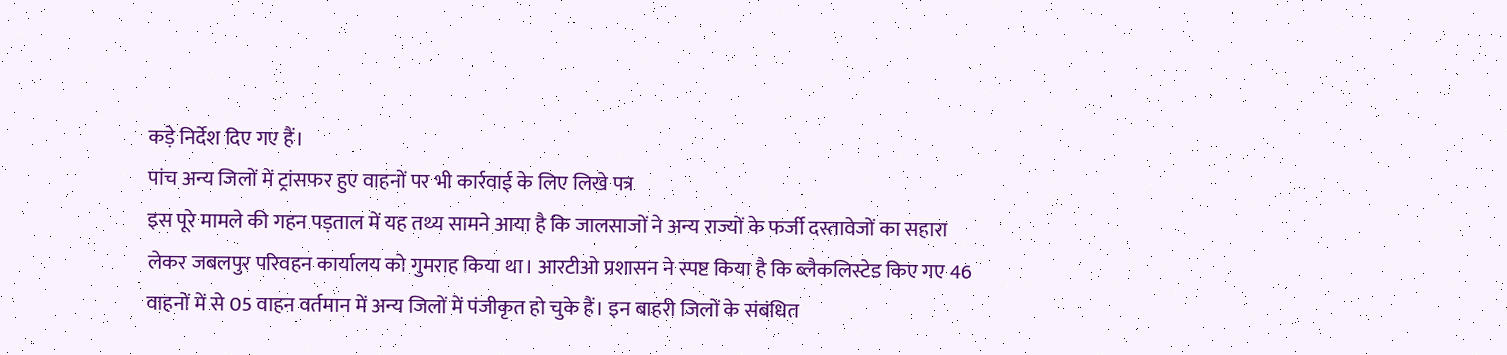कड़े निर्देश दिए गए हैं।
पांच अन्य जिलों में ट्रांसफर हुए वाहनों पर भी कार्रवाई के लिए लिखे पत्र
इस पूरे मामले की गहन पड़ताल में यह तथ्य सामने आया है कि जालसाजों ने अन्य राज्यों के फर्जी दस्तावेजों का सहारा लेकर जबलपुर परिवहन कार्यालय को गुमराह किया था। आरटीओ प्रशासन ने स्पष्ट किया है कि ब्लैकलिस्टेड किए गए 46 वाहनों में से 05 वाहन वर्तमान में अन्य जिलों में पंजीकृत हो चुके हैं। इन बाहरी जिलों के संबंधित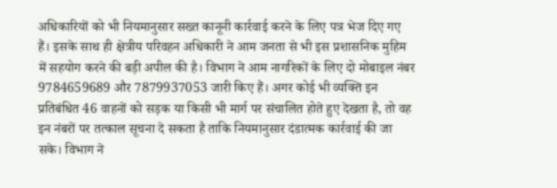अधिकारियों को भी नियमानुसार सख्त कानूनी कार्रवाई करने के लिए पत्र भेज दिए गए हैं। इसके साथ ही क्षेत्रीय परिवहन अधिकारी ने आम जनता से भी इस प्रशासनिक मुहिम में सहयोग करने की बड़ी अपील की है। विभाग ने आम नागरिकों के लिए दो मोबाइल नंबर 9784659689 और 7879937053 जारी किए हैं। अगर कोई भी व्यक्ति इन प्रतिबंधित 46 वाहनों को सड़क या किसी भी मार्ग पर संचालित होते हुए देखता है, तो वह इन नंबरों पर तत्काल सूचना दे सकता है ताकि नियमानुसार दंडात्मक कार्रवाई की जा सके। विभाग ने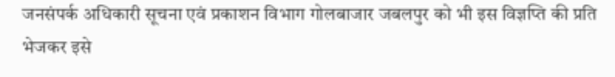जनसंपर्क अधिकारी सूचना एवं प्रकाशन विभाग गोलबाजार जबलपुर को भी इस विज्ञप्ति की प्रति भेजकर इसे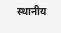स्थानीय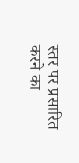स्तर पर प्रसारित करने का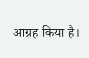आग्रह किया है।